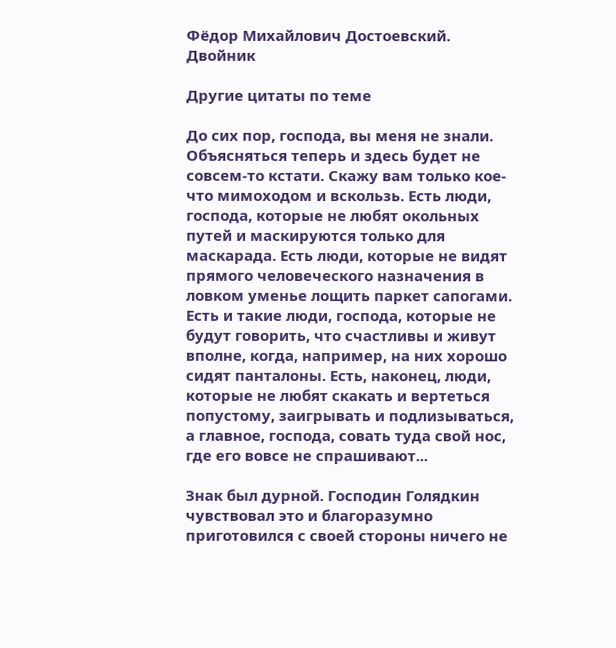Фёдор Михайлович Достоевский. Двойник

Другие цитаты по теме

До сих пор, господа, вы меня не знали. Объясняться теперь и здесь будет не совсем-то кстати. Скажу вам только кое-что мимоходом и вскользь. Есть люди, господа, которые не любят окольных путей и маскируются только для маскарада. Есть люди, которые не видят прямого человеческого назначения в ловком уменье лощить паркет сапогами. Есть и такие люди, господа, которые не будут говорить, что счастливы и живут вполне, когда, например, на них хорошо сидят панталоны. Есть, наконец, люди, которые не любят скакать и вертеться попустому, заигрывать и подлизываться, а главное, господа, совать туда свой нос, где его вовсе не спрашивают...

Знак был дурной. Господин Голядкин чувствовал это и благоразумно приготовился с своей стороны ничего не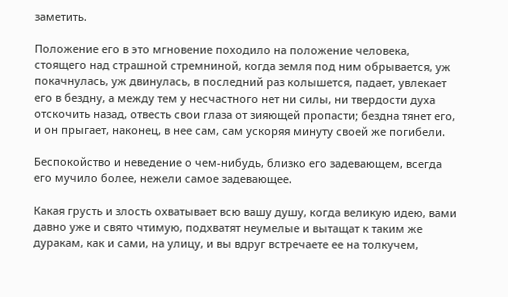заметить.

Положение его в это мгновение походило на положение человека, стоящего над страшной стремниной, когда земля под ним обрывается, уж покачнулась, уж двинулась, в последний раз колышется, падает, увлекает его в бездну, а между тем у несчастного нет ни силы, ни твердости духа отскочить назад, отвесть свои глаза от зияющей пропасти; бездна тянет его, и он прыгает, наконец, в нее сам, сам ускоряя минуту своей же погибели.

Беспокойство и неведение о чем-нибудь, близко его задевающем, всегда его мучило более, нежели самое задевающее.

Какая грусть и злость охватывает всю вашу душу, когда великую идею, вами давно уже и свято чтимую, подхватят неумелые и вытащат к таким же дуракам, как и сами, на улицу, и вы вдруг встречаете ее на толкучем,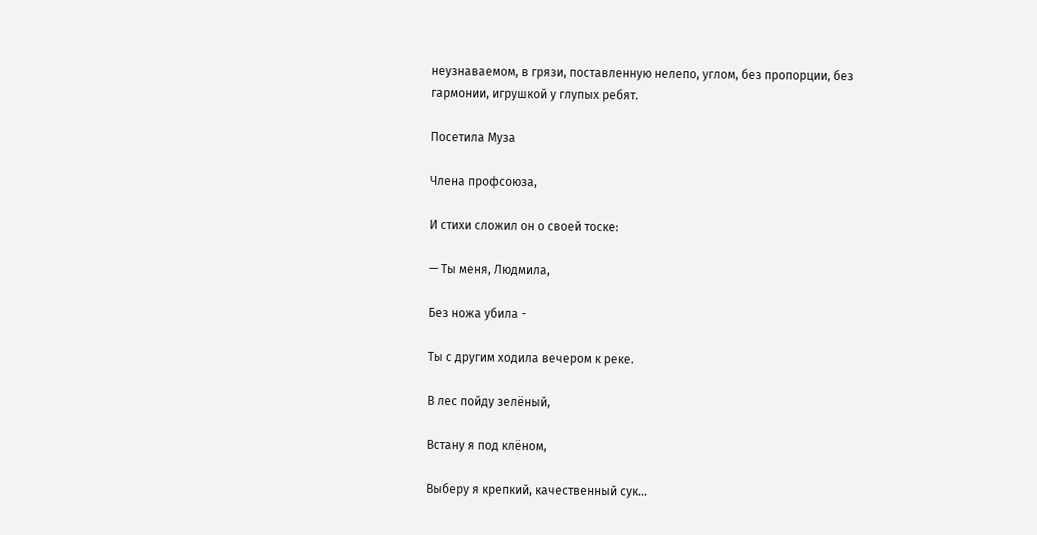неузнаваемом, в грязи, поставленную нелепо, углом, без пропорции, без гармонии, игрушкой у глупых ребят.

Посетила Муза

Члена профсоюза,

И стихи сложил он о своей тоске:

— Ты меня, Людмила,

Без ножа убила -

Ты с другим ходила вечером к реке.

В лес пойду зелёный,

Встану я под клёном,

Выберу я крепкий, качественный сук...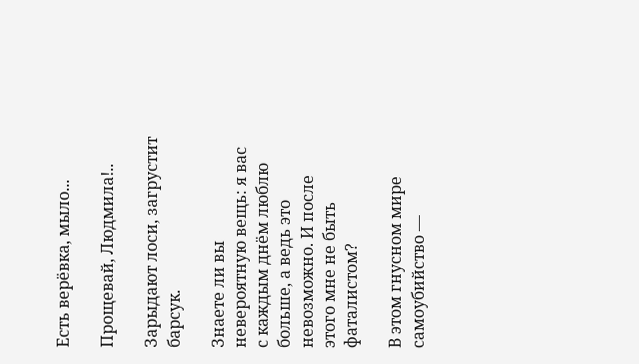Есть верёвка, мыло...

Прощевай, Людмила!..

Зарыдают лоси, загрустит барсук.

Знаете ли вы невероятную вещь: я вас с каждым днём люблю больше, а ведь это невозможно. И после этого мне не быть фаталистом?

В этом гнусном мире самоубийство —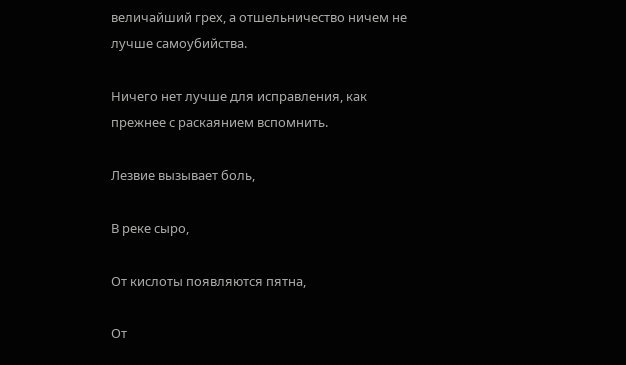величайший грех, а отшельничество ничем не лучше самоубийства.

Ничего нет лучше для исправления, как прежнее с раскаянием вспомнить.

Лезвие вызывает боль,

В реке сыро,

От кислоты появляются пятна,

От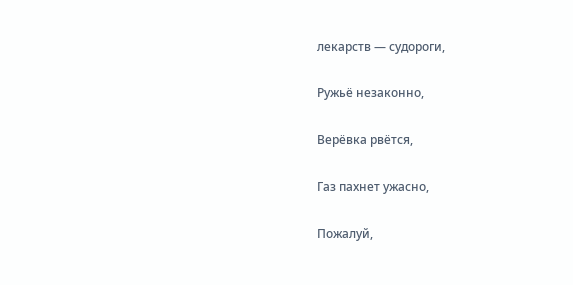лекарств — судороги,

Ружьё незаконно,

Верёвка рвётся,

Газ пахнет ужасно,

Пожалуй,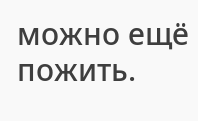можно ещё пожить.